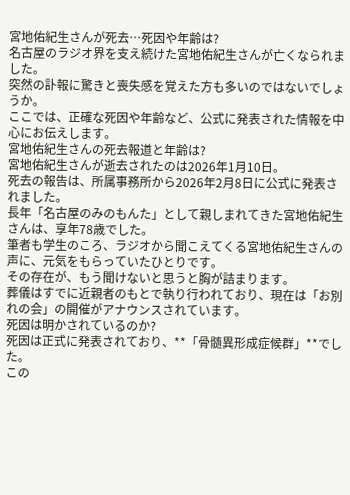宮地佑紀生さんが死去…死因や年齢は?
名古屋のラジオ界を支え続けた宮地佑紀生さんが亡くなられました。
突然の訃報に驚きと喪失感を覚えた方も多いのではないでしょうか。
ここでは、正確な死因や年齢など、公式に発表された情報を中心にお伝えします。
宮地佑紀生さんの死去報道と年齢は?
宮地佑紀生さんが逝去されたのは2026年1月10日。
死去の報告は、所属事務所から2026年2月8日に公式に発表されました。
長年「名古屋のみのもんた」として親しまれてきた宮地佑紀生さんは、享年78歳でした。
筆者も学生のころ、ラジオから聞こえてくる宮地佑紀生さんの声に、元気をもらっていたひとりです。
その存在が、もう聞けないと思うと胸が詰まります。
葬儀はすでに近親者のもとで執り行われており、現在は「お別れの会」の開催がアナウンスされています。
死因は明かされているのか?
死因は正式に発表されており、**「骨髄異形成症候群」**でした。
この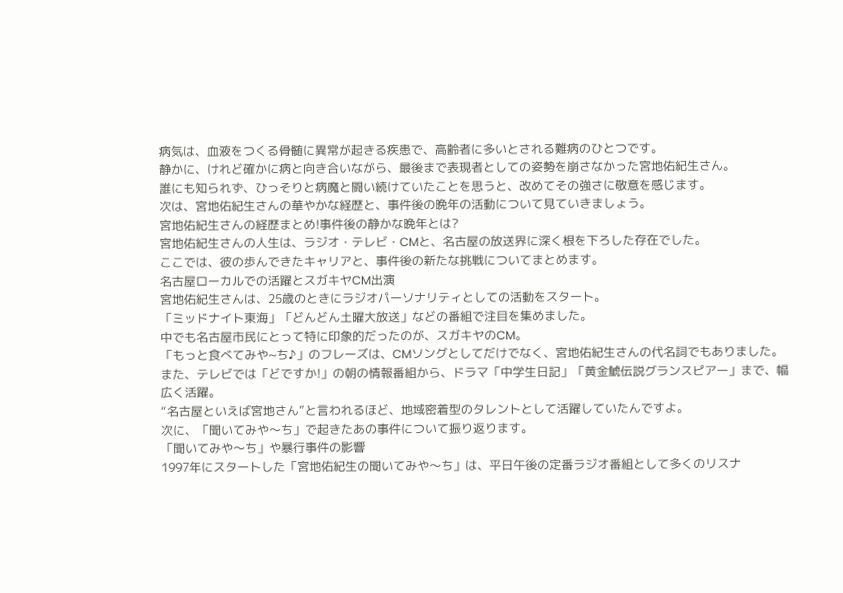病気は、血液をつくる骨髄に異常が起きる疾患で、高齢者に多いとされる難病のひとつです。
静かに、けれど確かに病と向き合いながら、最後まで表現者としての姿勢を崩さなかった宮地佑紀生さん。
誰にも知られず、ひっそりと病魔と闘い続けていたことを思うと、改めてその強さに敬意を感じます。
次は、宮地佑紀生さんの華やかな経歴と、事件後の晩年の活動について見ていきましょう。
宮地佑紀生さんの経歴まとめ!事件後の静かな晩年とは?
宮地佑紀生さんの人生は、ラジオ・テレビ・CMと、名古屋の放送界に深く根を下ろした存在でした。
ここでは、彼の歩んできたキャリアと、事件後の新たな挑戦についてまとめます。
名古屋ローカルでの活躍とスガキヤCM出演
宮地佑紀生さんは、25歳のときにラジオパーソナリティとしての活動をスタート。
「ミッドナイト東海」「どんどん土曜大放送」などの番組で注目を集めました。
中でも名古屋市民にとって特に印象的だったのが、スガキヤのCM。
「もっと食べてみや~ち♪」のフレーズは、CMソングとしてだけでなく、宮地佑紀生さんの代名詞でもありました。
また、テレビでは「どですか!」の朝の情報番組から、ドラマ「中学生日記」「黄金鯱伝説グランスピアー」まで、幅広く活躍。
“名古屋といえば宮地さん”と言われるほど、地域密着型のタレントとして活躍していたんですよ。
次に、「聞いてみや〜ち」で起きたあの事件について振り返ります。
「聞いてみや〜ち」や暴行事件の影響
1997年にスタートした「宮地佑紀生の聞いてみや〜ち」は、平日午後の定番ラジオ番組として多くのリスナ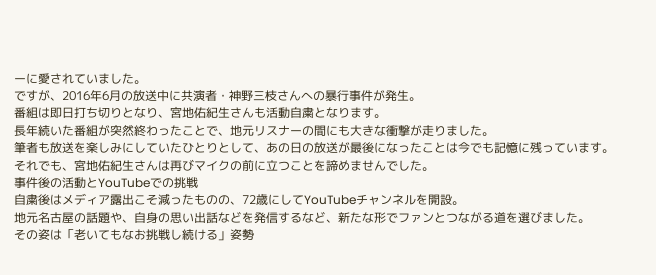ーに愛されていました。
ですが、2016年6月の放送中に共演者・神野三枝さんへの暴行事件が発生。
番組は即日打ち切りとなり、宮地佑紀生さんも活動自粛となります。
長年続いた番組が突然終わったことで、地元リスナーの間にも大きな衝撃が走りました。
筆者も放送を楽しみにしていたひとりとして、あの日の放送が最後になったことは今でも記憶に残っています。
それでも、宮地佑紀生さんは再びマイクの前に立つことを諦めませんでした。
事件後の活動とYouTubeでの挑戦
自粛後はメディア露出こそ減ったものの、72歳にしてYouTubeチャンネルを開設。
地元名古屋の話題や、自身の思い出話などを発信するなど、新たな形でファンとつながる道を選びました。
その姿は「老いてもなお挑戦し続ける」姿勢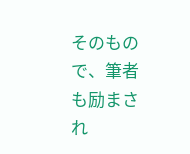そのもので、筆者も励まされ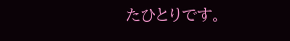たひとりです。